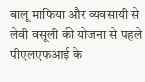बालू माफिया और व्यवसायी से लेवी वसूली की योजना से पहले पीएलएफआई के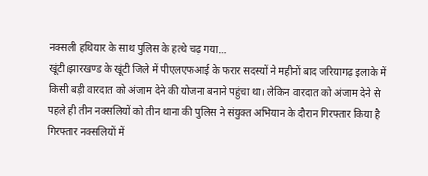नक्सली हथियार के साथ पुलिस के हत्थे चढ़ गया…
खूंटी।झारखण्ड के खूंटी जिले में पीएलएफआई के फरार सदस्यों ने महीनों बाद जरियागढ़ इलाके में किसी बड़ी वारदात को अंजाम देने की योजना बनाने पहुंचा था। लेकिन वारदात को अंजाम देने से पहले ही तीन नक्सलियों को तीन थाना की पुलिस ने संयुक्त अभियान के दौरान गिरफ्तार किया है गिरफ्तार नक्सलियों में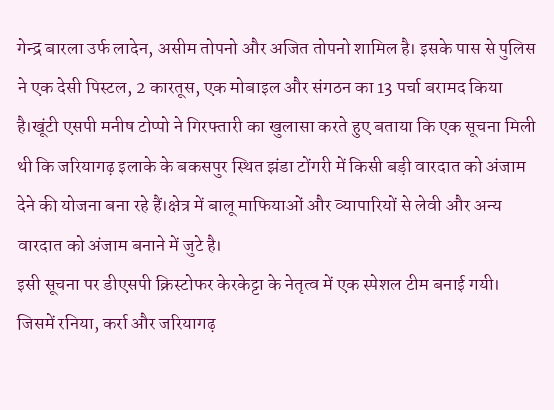गेन्द्र बारला उर्फ लादेन, असीम तोपनो और अजित तोपनो शामिल है। इसके पास से पुलिस ने एक देसी पिस्टल, 2 कारतूस, एक मोबाइल और संगठन का 13 पर्चा बरामद किया है।खूंटी एसपी मनीष टोप्पो ने गिरफ्तारी का खुलासा करते हुए बताया कि एक सूचना मिली थी कि जरियागढ़ इलाके के बकसपुर स्थित झंडा टोंगरी में किसी बड़ी वारदात को अंजाम देने की योजना बना रहे हैं।क्षेत्र में बालू माफियाओं और व्यापारियों से लेवी और अन्य वारदात को अंजाम बनाने में जुटे है।
इसी सूचना पर डीएसपी क्रिस्टोफर केरकेट्टा के नेतृत्व में एक स्पेशल टीम बनाई गयी। जिसमें रनिया, कर्रा और जरियागढ़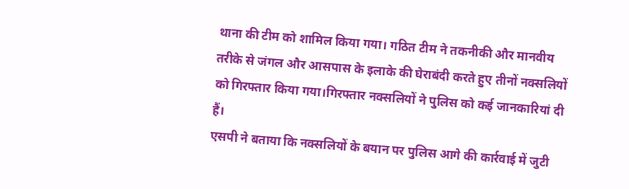थाना की टीम को शामिल किया गया। गठित टीम ने तकनीकी और मानवीय तरीके से जंगल और आसपास के इलाके की घेराबंदी करते हुए तीनों नक्सलियों को गिरफ्तार किया गया।गिरफ्तार नक्सलियों ने पुलिस को कई जानकारियां दी हैं।
एसपी ने बताया कि नक्सलियों के बयान पर पुलिस आगे की कार्रवाई में जुटी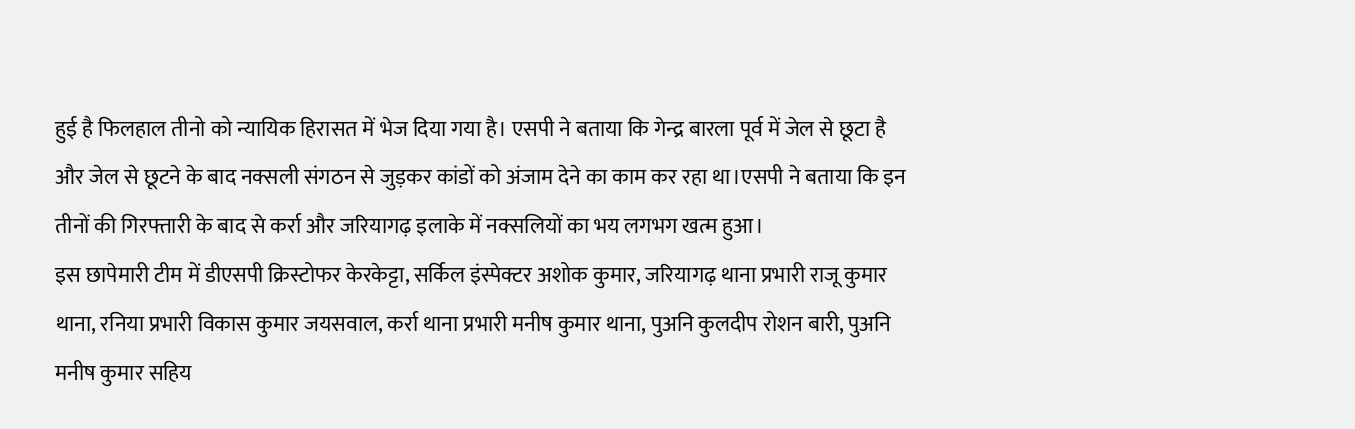हुई है फिलहाल तीनो को न्यायिक हिरासत में भेज दिया गया है। एसपी ने बताया कि गेन्द्र बारला पूर्व में जेल से छूटा है और जेल से छूटने के बाद नक्सली संगठन से जुड़कर कांडों को अंजाम देने का काम कर रहा था।एसपी ने बताया कि इन तीनों की गिरफ्तारी के बाद से कर्रा और जरियागढ़ इलाके में नक्सलियों का भय लगभग खत्म हुआ।
इस छापेमारी टीम में डीएसपी क्रिस्टोफर केरकेट्टा, सर्किल इंस्पेक्टर अशोक कुमार, जरियागढ़ थाना प्रभारी राजू कुमार थाना, रनिया प्रभारी विकास कुमार जयसवाल, कर्रा थाना प्रभारी मनीष कुमार थाना, पुअनि कुलदीप रोशन बारी, पुअनि मनीष कुमार सहिय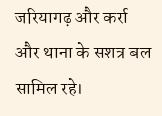जरियागढ़ और कर्रा और थाना के सशत्र बल सामिल रहे।